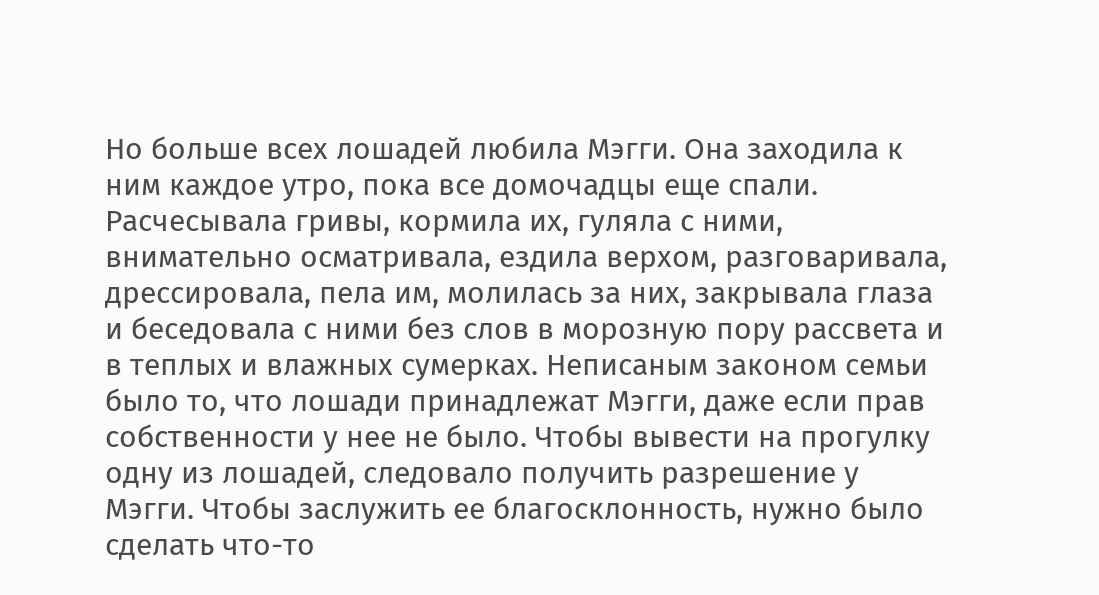Но больше всех лошадей любила Мэгги. Она заходила к ним каждое утро, пока все домочадцы еще спали. Расчесывала гривы, кормила их, гуляла с ними, внимательно осматривала, ездила верхом, разговаривала, дрессировала, пела им, молилась за них, закрывала глаза и беседовала с ними без слов в морозную пору рассвета и в теплых и влажных сумерках. Неписаным законом семьи было то, что лошади принадлежат Мэгги, даже если прав собственности у нее не было. Чтобы вывести на прогулку одну из лошадей, следовало получить разрешение у Мэгги. Чтобы заслужить ее благосклонность, нужно было сделать что-то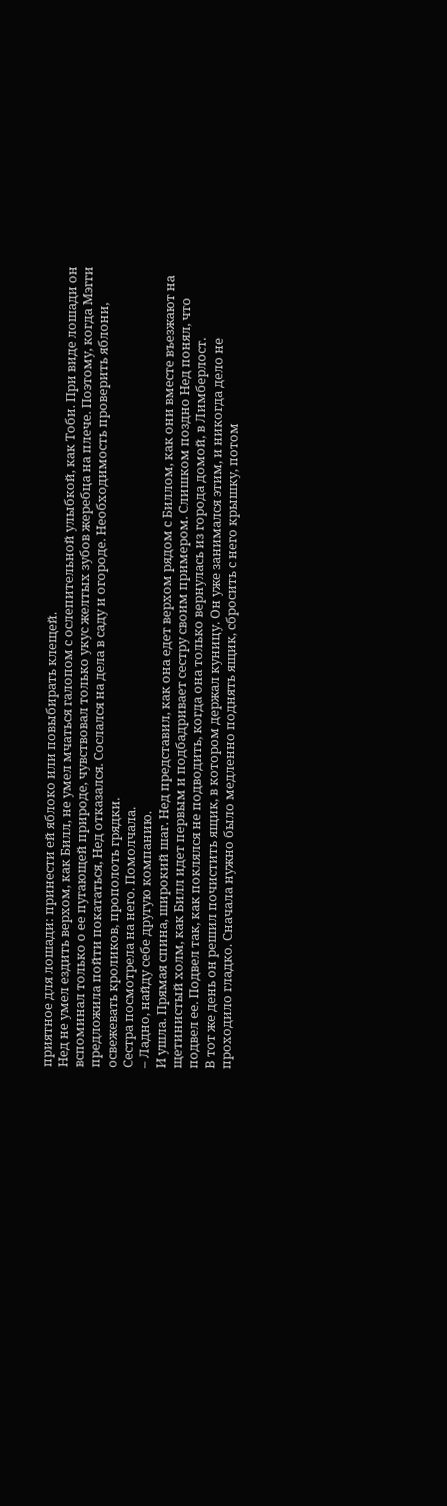приятное для лошади: принести ей яблоко или повыбирать клещей.
Нед не умел ездить верхом, как Билл, не умел мчаться галопом с ослепительной улыбкой, как Тоби. При виде лошади он вспоминал только о ее пугающей природе, чувствовал только укус желтых зубов жеребца на плече. Поэтому, когда Мэгги предложила пойти покататься, Нед отказался. Сослался на дела в саду и огороде. Необходимость проверить яблони, освежевать кроликов, прополоть грядки.
Сестра посмотрела на него. Помолчала.
– Ладно, найду себе другую компанию.
И ушла. Прямая спина, широкий шаг. Нед представил, как она едет верхом рядом с Биллом, как они вместе въезжают на щетинистый холм, как Билл идет первым и подбадривает сестру своим примером. Слишком поздно Нед понял, что подвел ее. Подвел так, как поклялся не подводить, когда она только вернулась из города домой, в Лимберлост.
В тот же день он решил почистить ящик, в котором держал куницу. Он уже занимался этим, и никогда дело не проходило гладко. Сначала нужно было медленно поднять ящик, сбросить с него крышку, потом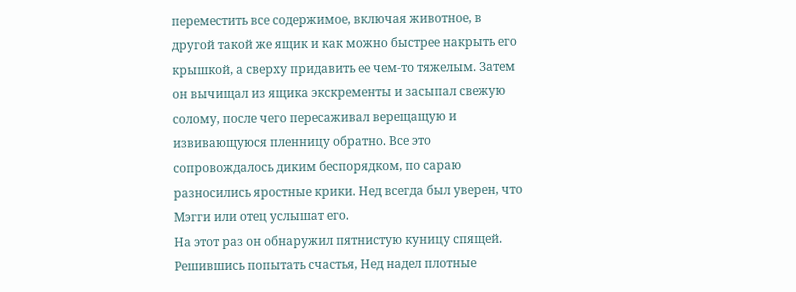переместить все содержимое, включая животное, в другой такой же ящик и как можно быстрее накрыть его крышкой, а сверху придавить ее чем-то тяжелым. Затем он вычищал из ящика экскременты и засыпал свежую солому, после чего пересаживал верещащую и извивающуюся пленницу обратно. Все это сопровождалось диким беспорядком, по сараю разносились яростные крики. Нед всегда был уверен, что Мэгги или отец услышат его.
На этот раз он обнаружил пятнистую куницу спящей. Решившись попытать счастья, Нед надел плотные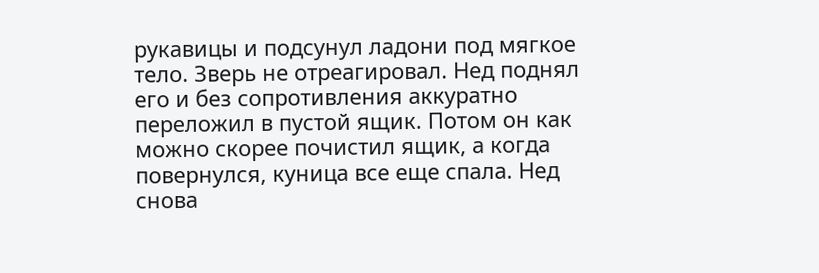рукавицы и подсунул ладони под мягкое тело. Зверь не отреагировал. Нед поднял его и без сопротивления аккуратно переложил в пустой ящик. Потом он как можно скорее почистил ящик, а когда повернулся, куница все еще спала. Нед снова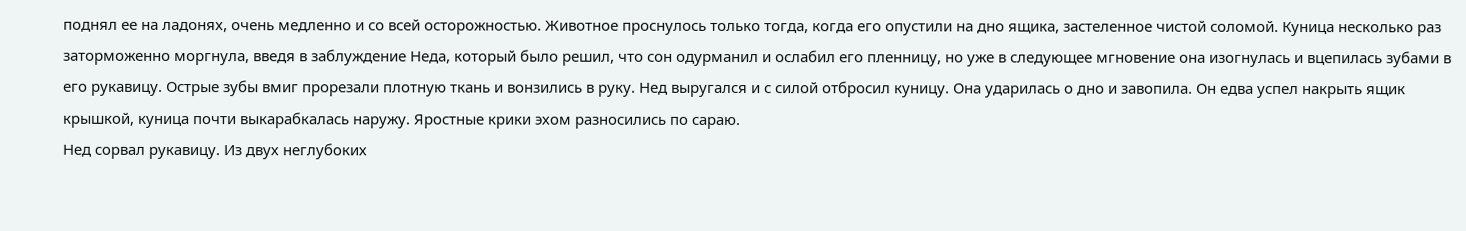поднял ее на ладонях, очень медленно и со всей осторожностью. Животное проснулось только тогда, когда его опустили на дно ящика, застеленное чистой соломой. Куница несколько раз заторможенно моргнула, введя в заблуждение Неда, который было решил, что сон одурманил и ослабил его пленницу, но уже в следующее мгновение она изогнулась и вцепилась зубами в его рукавицу. Острые зубы вмиг прорезали плотную ткань и вонзились в руку. Нед выругался и с силой отбросил куницу. Она ударилась о дно и завопила. Он едва успел накрыть ящик крышкой, куница почти выкарабкалась наружу. Яростные крики эхом разносились по сараю.
Нед сорвал рукавицу. Из двух неглубоких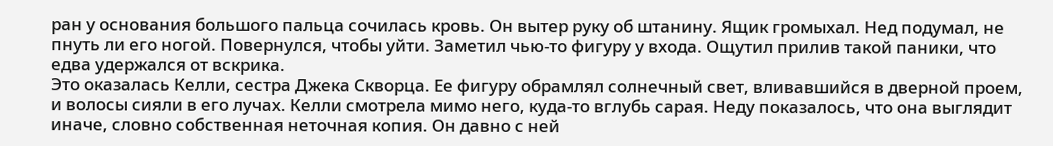ран у основания большого пальца сочилась кровь. Он вытер руку об штанину. Ящик громыхал. Нед подумал, не пнуть ли его ногой. Повернулся, чтобы уйти. Заметил чью-то фигуру у входа. Ощутил прилив такой паники, что едва удержался от вскрика.
Это оказалась Келли, сестра Джека Скворца. Ее фигуру обрамлял солнечный свет, вливавшийся в дверной проем, и волосы сияли в его лучах. Келли смотрела мимо него, куда-то вглубь сарая. Неду показалось, что она выглядит иначе, словно собственная неточная копия. Он давно с ней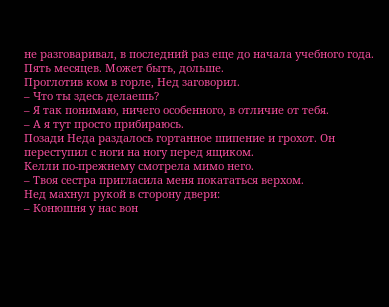не разговаривал, в последний раз еще до начала учебного года. Пять месяцев. Может быть, дольше.
Проглотив ком в горле, Нед заговорил.
– Что ты здесь делаешь?
– Я так понимаю, ничего особенного, в отличие от тебя.
– А я тут просто прибираюсь.
Позади Неда раздалось гортанное шипение и грохот. Он переступил с ноги на ногу перед ящиком.
Келли по-прежнему смотрела мимо него.
– Твоя сестра пригласила меня покататься верхом.
Нед махнул рукой в сторону двери:
– Конюшня у нас вон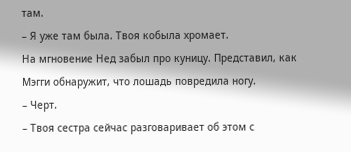там.
– Я уже там была. Твоя кобыла хромает.
На мгновение Нед забыл про куницу. Представил, как Мэгги обнаружит, что лошадь повредила ногу.
– Черт.
– Твоя сестра сейчас разговаривает об этом с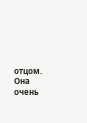отцом. Она очень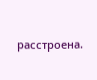расстроена.